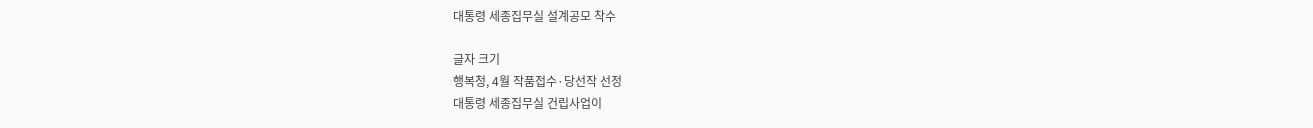대통령 세종집무실 설계공모 착수

글자 크기
행복청, 4월 작품접수·당선작 선정
대통령 세종집무실 건립사업이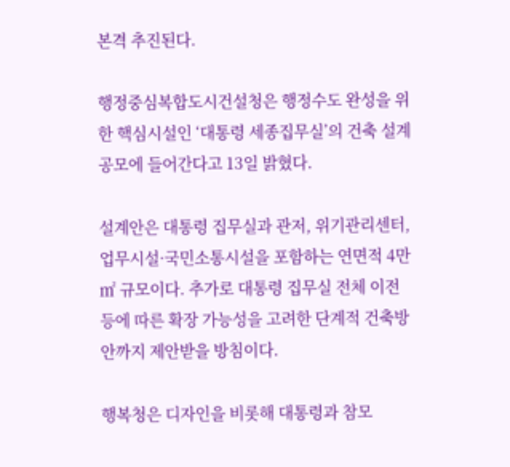본격 추진된다.

행정중심복합도시건설청은 행정수도 완성을 위한 핵심시설인 ‘대통령 세종집무실’의 건축 설계공모에 들어간다고 13일 밝혔다.

설계안은 대통령 집무실과 관저, 위기관리센터, 업무시설·국민소통시설을 포함하는 연면적 4만㎡ 규모이다. 추가로 대통령 집무실 전체 이전 등에 따른 확장 가능성을 고려한 단계적 건축방안까지 제안받을 방침이다.

행복청은 디자인을 비롯해 대통령과 참모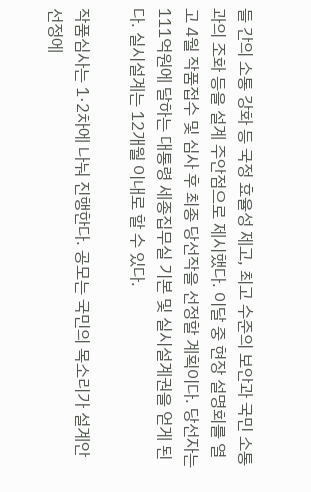들 간의 소통 강화 등 국정 효율성 제고, 최고 수준의 보안과 국민 소통과의 조화 등을 설계 주안점으로 제시했다. 이달 중 현장 설명회를 열고 4월 작품접수 및 심사 후 최종 당선작을 선정할 계획이다. 당선자는 111억원에 달하는 대통령 세종집무실 기본 및 실시설계권을 얻게 된다. 실시설계는 12개월 이내로 할 수 있다.

작품심사는 1·2차에 나눠 진행한다. 공모는 국민의 목소리가 설계안 선정에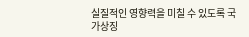실질적인 영향력을 미칠 수 있도록 국가상징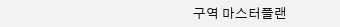구역 마스터플랜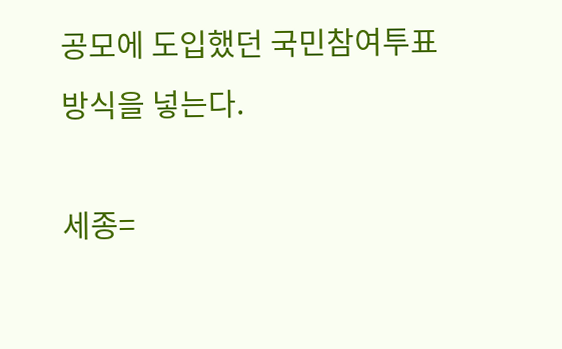공모에 도입했던 국민참여투표 방식을 넣는다.

세종=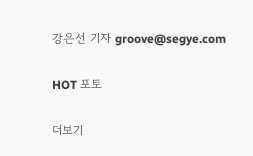강은선 기자 groove@segye.com

HOT 포토

더보기